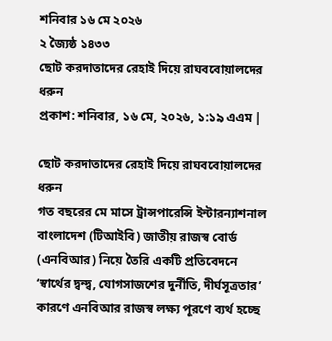শনিবার ১৬ মে ২০২৬
২ জ্যৈষ্ঠ ১৪৩৩
ছোট করদাতাদের রেহাই দিয়ে রাঘববোয়ালদের ধরুন
প্রকাশ: শনিবার, ১৬ মে, ২০২৬, ১:১৯ এএম |

ছোট করদাতাদের রেহাই দিয়ে রাঘববোয়ালদের ধরুন
গত বছরের মে মাসে ট্রান্সপারেন্সি ইন্টারন্যাশনাল বাংলাদেশ (টিআইবি) জাতীয় রাজস্ব বোর্ড (এনবিআর) নিয়ে তৈরি একটি প্রতিবেদনে ‘স্বার্থের দ্বন্দ্ব, যোগসাজশের দুর্নীতি, দীর্ঘসূত্রতার’ কারণে এনবিআর রাজস্ব লক্ষ্য পূরণে ব্যর্থ হচ্ছে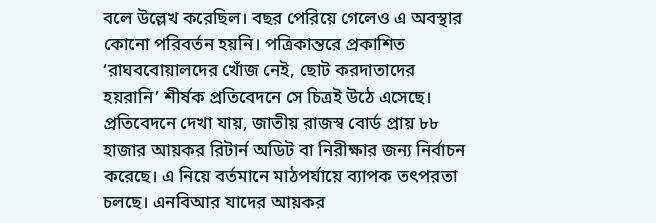বলে উল্লেখ করেছিল। বছর পেরিয়ে গেলেও এ অবস্থার কোনো পরিবর্তন হয়নি। পত্রিকান্তরে প্রকাশিত ‘রাঘববোয়ালদের খোঁজ নেই, ছোট করদাতাদের হয়রানি’ শীর্ষক প্রতিবেদনে সে চিত্রই উঠে এসেছে। প্রতিবেদনে দেখা যায়, জাতীয় রাজস্ব বোর্ড প্রায় ৮৮ হাজার আয়কর রিটার্ন অডিট বা নিরীক্ষার জন্য নির্বাচন করেছে। এ নিয়ে বর্তমানে মাঠপর্যায়ে ব্যাপক তৎপরতা চলছে। এনবিআর যাদের আয়কর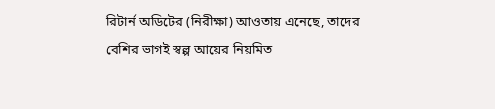রিটার্ন অডিটের (নিরীক্ষা) আওতায় এনেছে, তাদের বেশির ভাগই স্বল্প আয়ের নিয়মিত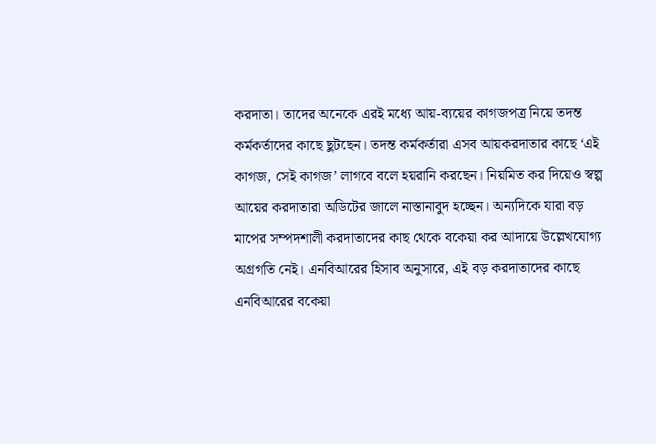করদাতা। তাদের অনেকে এরই মধ্যে আয়-ব্যয়ের কাগজপত্র নিয়ে তদন্ত কর্মকর্তাদের কাছে ছুটছেন। তদন্ত কর্মকর্তারা এসব আয়করদাতার কাছে ‘এই কাগজ, সেই কাগজ’ লাগবে বলে হয়রানি করছেন। নিয়মিত কর দিয়েও স্বল্প আয়ের করদাতারা অডিটের জালে নাস্তানাবুদ হচ্ছেন। অন্যদিকে যারা বড় মাপের সম্পদশালী করদাতাদের কাছ থেকে বকেয়া কর আদায়ে উল্লেখযোগ্য অগ্রগতি নেই। এনবিআরের হিসাব অনুসারে, এই বড় করদাতাদের কাছে এনবিআরের বকেয়া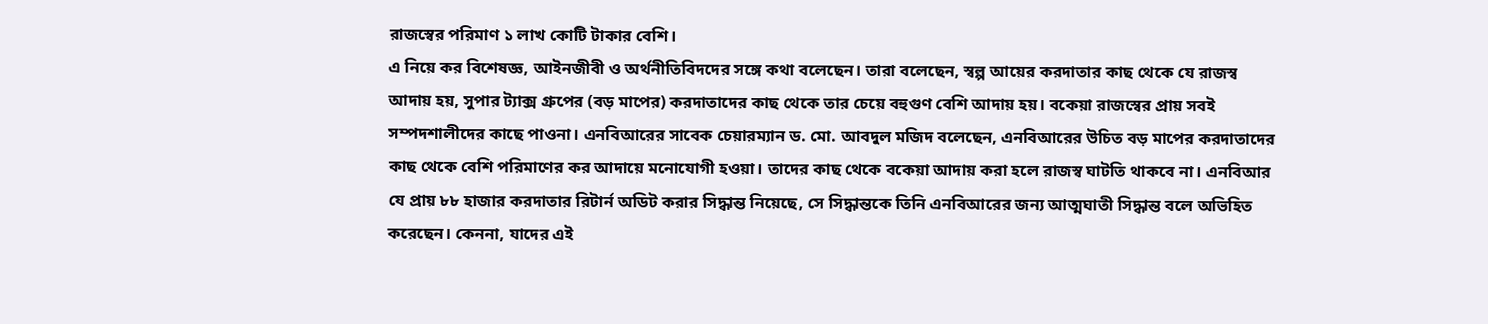রাজস্বের পরিমাণ ১ লাখ কোটি টাকার বেশি।
এ নিয়ে কর বিশেষজ্ঞ, আইনজীবী ও অর্থনীতিবিদদের সঙ্গে কথা বলেছেন। তারা বলেছেন, স্বল্প আয়ের করদাতার কাছ থেকে যে রাজস্ব আদায় হয়, সুপার ট্যাক্স গ্রুপের (বড় মাপের) করদাতাদের কাছ থেকে তার চেয়ে বহুগুণ বেশি আদায় হয়। বকেয়া রাজস্বের প্রায় সবই সম্পদশালীদের কাছে পাওনা। এনবিআরের সাবেক চেয়ারম্যান ড. মো. আবদুল মজিদ বলেছেন, এনবিআরের উচিত বড় মাপের করদাতাদের কাছ থেকে বেশি পরিমাণের কর আদায়ে মনোযোগী হওয়া। তাদের কাছ থেকে বকেয়া আদায় করা হলে রাজস্ব ঘাটতি থাকবে না। এনবিআর যে প্রায় ৮৮ হাজার করদাতার রিটার্ন অডিট করার সিদ্ধান্ত নিয়েছে, সে সিদ্ধান্তকে তিনি এনবিআরের জন্য আত্মঘাতী সিদ্ধান্ত বলে অভিহিত করেছেন। কেননা, যাদের এই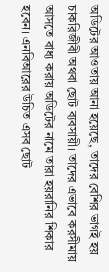অডিটের আওতায় আনা হয়েছে, তাদের বেশির ভাগই হয় চাকরিজীবী অথবা ছোট ব্যবসায়ী। তাদের এভাবে করসীমায় আসতে বাধ্য করায় অডিটের নামে তারা হয়রানির শিকার হবেন। এনবিআরের উচিত এসব ছোট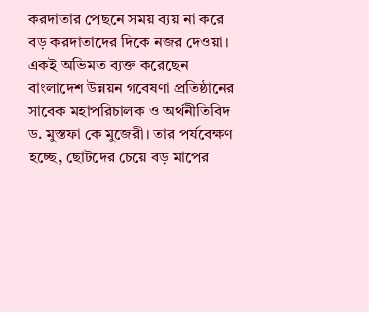করদাতার পেছনে সময় ব্যয় না করে বড় করদাতাদের দিকে নজর দেওয়া।
একই অভিমত ব্যক্ত করেছেন বাংলাদেশ উন্নয়ন গবেষণা প্রতিষ্ঠানের সাবেক মহাপরিচালক ও অর্থনীতিবিদ ড. মুস্তফা কে মুজেরী। তার পর্যবেক্ষণ হচ্ছে, ছোটদের চেয়ে বড় মাপের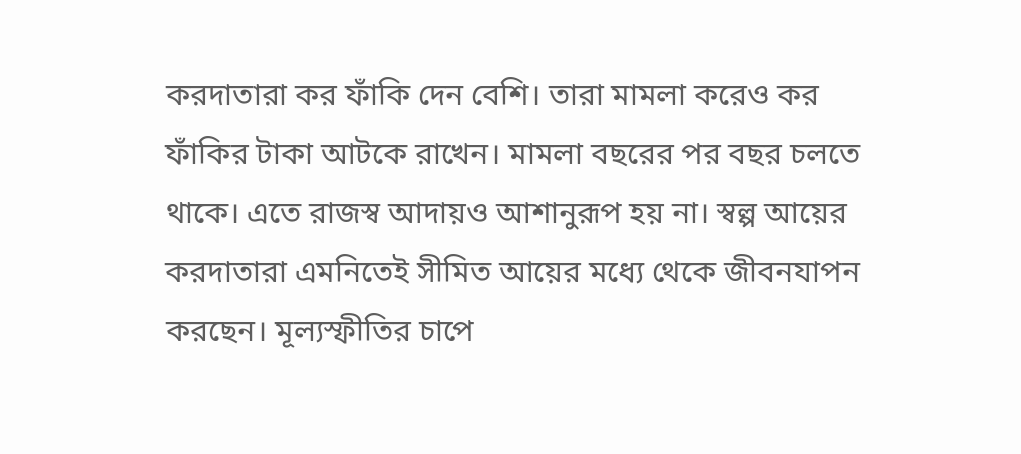করদাতারা কর ফাঁকি দেন বেশি। তারা মামলা করেও কর ফাঁকির টাকা আটকে রাখেন। মামলা বছরের পর বছর চলতে থাকে। এতে রাজস্ব আদায়ও আশানুরূপ হয় না। স্বল্প আয়ের করদাতারা এমনিতেই সীমিত আয়ের মধ্যে থেকে জীবনযাপন করছেন। মূল্যস্ফীতির চাপে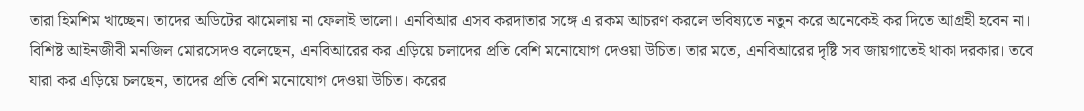তারা হিমশিম খাচ্ছেন। তাদের অডিটের ঝামেলায় না ফেলাই ভালো। এনবিআর এসব করদাতার সঙ্গে এ রকম আচরণ করলে ভবিষ্যতে নতুন করে অনেকেই কর দিতে আগ্রহী হবেন না। বিশিষ্ট আইনজীবী মনজিল মোরসেদও বলেছেন, এনবিআরের কর এড়িয়ে চলাদের প্রতি বেশি মনোযোগ দেওয়া উচিত। তার মতে, এনবিআরের দৃষ্টি সব জায়গাতেই থাকা দরকার। তবে যারা কর এড়িয়ে চলছেন, তাদের প্রতি বেশি মনোযোগ দেওয়া উচিত। করের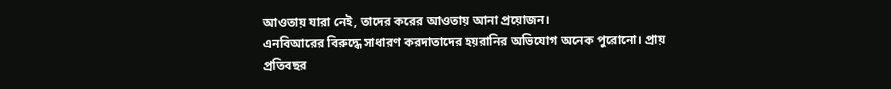আওতায় যারা নেই, তাদের করের আওতায় আনা প্রয়োজন।
এনবিআরের বিরুদ্ধে সাধারণ করদাতাদের হয়রানির অভিযোগ অনেক পুরোনো। প্রায় প্রতিবছর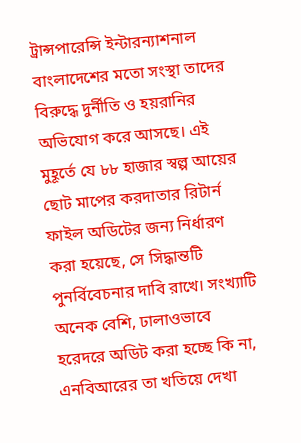ট্রান্সপারেন্সি ইন্টারন্যাশনাল বাংলাদেশের মতো সংস্থা তাদের বিরুদ্ধে দুর্নীতি ও হয়রানির অভিযোগ করে আসছে। এই মুহূর্তে যে ৮৮ হাজার স্বল্প আয়ের ছোট মাপের করদাতার রিটার্ন ফাইল অডিটের জন্য নির্ধারণ করা হয়েছে, সে সিদ্ধান্তটি পুনর্বিবেচনার দাবি রাখে। সংখ্যাটি অনেক বেশি, ঢালাওভাবে হরেদরে অডিট করা হচ্ছে কি না, এনবিআরের তা খতিয়ে দেখা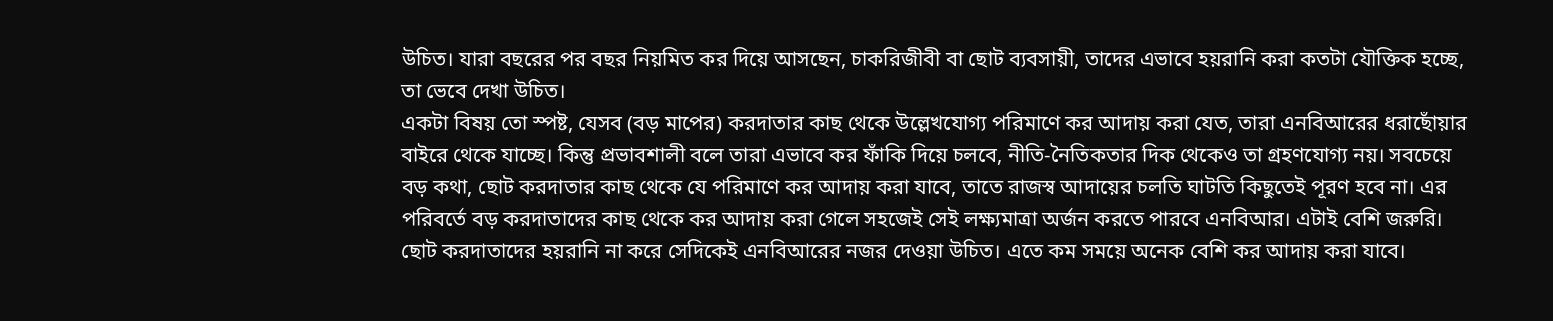উচিত। যারা বছরের পর বছর নিয়মিত কর দিয়ে আসছেন, চাকরিজীবী বা ছোট ব্যবসায়ী, তাদের এভাবে হয়রানি করা কতটা যৌক্তিক হচ্ছে, তা ভেবে দেখা উচিত।
একটা বিষয় তো স্পষ্ট, যেসব (বড় মাপের) করদাতার কাছ থেকে উল্লেখযোগ্য পরিমাণে কর আদায় করা যেত, তারা এনবিআরের ধরাছোঁয়ার বাইরে থেকে যাচ্ছে। কিন্তু প্রভাবশালী বলে তারা এভাবে কর ফাঁকি দিয়ে চলবে, নীতি-নৈতিকতার দিক থেকেও তা গ্রহণযোগ্য নয়। সবচেয়ে বড় কথা, ছোট করদাতার কাছ থেকে যে পরিমাণে কর আদায় করা যাবে, তাতে রাজস্ব আদায়ের চলতি ঘাটতি কিছুতেই পূরণ হবে না। এর পরিবর্তে বড় করদাতাদের কাছ থেকে কর আদায় করা গেলে সহজেই সেই লক্ষ্যমাত্রা অর্জন করতে পারবে এনবিআর। এটাই বেশি জরুরি। ছোট করদাতাদের হয়রানি না করে সেদিকেই এনবিআরের নজর দেওয়া উচিত। এতে কম সময়ে অনেক বেশি কর আদায় করা যাবে।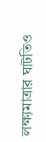লক্ষ্যমাত্রার ঘাটতিও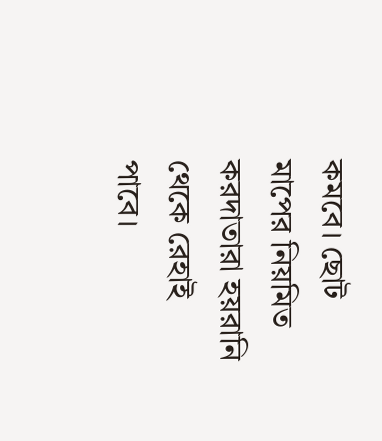কমবে। ছোট মাপের নিয়মিত করদাতারা হয়রানি থেকে রেহাই পাবে।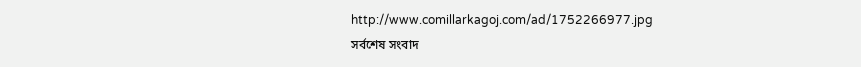http://www.comillarkagoj.com/ad/1752266977.jpg
সর্বশেষ সংবাদ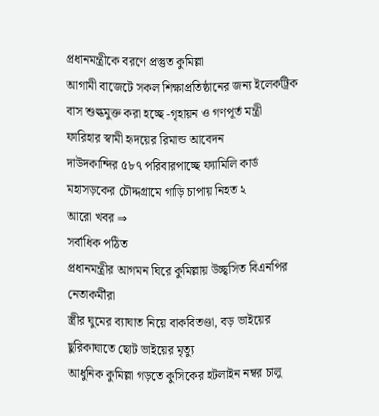প্রধানমন্ত্রীকে বরণে প্রস্তুত কুমিল্লা
আগামী বাজেটে সকল শিক্ষাপ্রতিষ্ঠানের জন্য ইলেকট্রিক বাস শুল্কমুক্ত করা হচ্ছে -গৃহায়ন ও গণপূর্ত মন্ত্রী
ফারিহার স্বামী হৃদয়ের রিমান্ড আবেদন
দাউদকান্দির ৫৮৭ পরিবারপাচ্ছে ফ্যামিলি কার্ড
মহাসড়কের চৌদ্দগ্রামে গাড়ি চাপায় নিহত ২
আরো খবর ⇒
সর্বাধিক পঠিত
প্রধানমন্ত্রীর আগমন ঘিরে কুমিল্লায় উচ্ছ্বসিত বিএনপির নেতাকর্মীরা
স্ত্রীর ঘুমের ব্যাঘাত নিয়ে বাকবিতণ্ডা, বড় ভাইয়ের ছুরিকাঘাতে ছোট ভাইয়ের মৃত্যু
আধুনিক কুমিল্লা গড়তে কুসিকের হটলাইন নম্বর চালু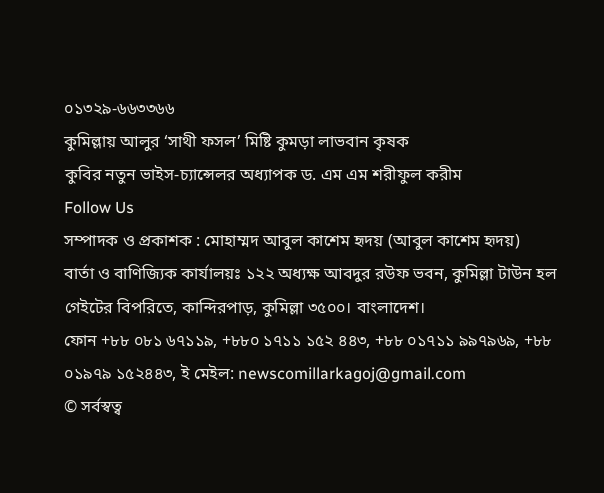০১৩২৯-৬৬৩৩৬৬
কুমিল্লায় আলুর ‘সাথী ফসল’ মিষ্টি কুমড়া লাভবান কৃষক
কুবির নতুন ভাইস-চ্যান্সেলর অধ্যাপক ড. এম এম শরীফুল করীম
Follow Us
সম্পাদক ও প্রকাশক : মোহাম্মদ আবুল কাশেম হৃদয় (আবুল কাশেম হৃদয়)
বার্তা ও বাণিজ্যিক কার্যালয়ঃ ১২২ অধ্যক্ষ আবদুর রউফ ভবন, কুমিল্লা টাউন হল গেইটের বিপরিতে, কান্দিরপাড়, কুমিল্লা ৩৫০০। বাংলাদেশ।
ফোন +৮৮ ০৮১ ৬৭১১৯, +৮৮০ ১৭১১ ১৫২ ৪৪৩, +৮৮ ০১৭১১ ৯৯৭৯৬৯, +৮৮ ০১৯৭৯ ১৫২৪৪৩, ই মেইল: newscomillarkagoj@gmail.com
© সর্বস্বত্ব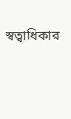স্বত্বাধিকার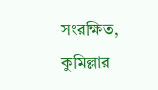সংরক্ষিত, কুমিল্লার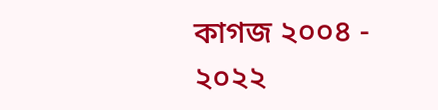কাগজ ২০০৪ - ২০২২